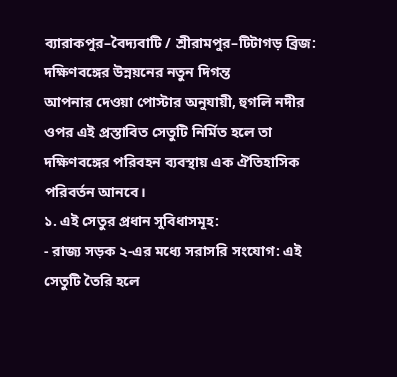ব্যারাকপুর–বৈদ্যবাটি / শ্রীরামপুর–টিটাগড় ব্রিজ: দক্ষিণবঙ্গের উন্নয়নের নতুন দিগন্ত
আপনার দেওয়া পোস্টার অনুযায়ী, হুগলি নদীর ওপর এই প্রস্তাবিত সেতুটি নির্মিত হলে তা দক্ষিণবঙ্গের পরিবহন ব্যবস্থায় এক ঐতিহাসিক পরিবর্তন আনবে।
১. এই সেতুর প্রধান সুবিধাসমূহ:
- রাজ্য সড়ক ২-এর মধ্যে সরাসরি সংযোগ: এই সেতুটি তৈরি হলে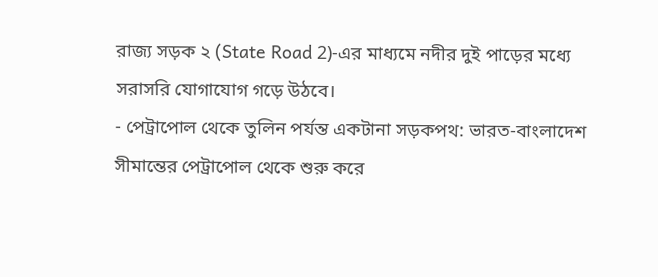রাজ্য সড়ক ২ (State Road 2)-এর মাধ্যমে নদীর দুই পাড়ের মধ্যে সরাসরি যোগাযোগ গড়ে উঠবে।
- পেট্রাপোল থেকে তুলিন পর্যন্ত একটানা সড়কপথ: ভারত-বাংলাদেশ সীমান্তের পেট্রাপোল থেকে শুরু করে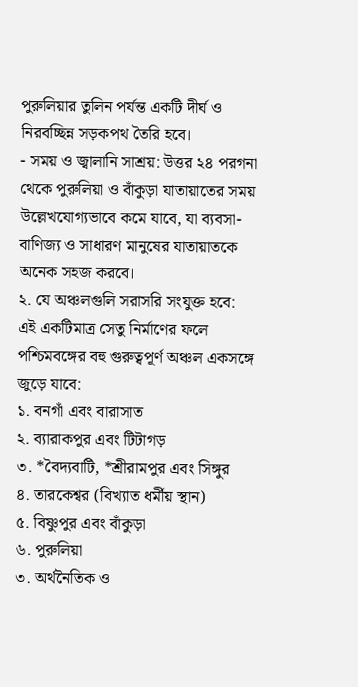পুরুলিয়ার তুলিন পর্যন্ত একটি দীর্ঘ ও নিরবচ্ছিন্ন সড়কপথ তৈরি হবে।
- সময় ও জ্বালানি সাশ্রয়: উত্তর ২৪ পরগনা থেকে পুরুলিয়া ও বাঁকুড়া যাতায়াতের সময় উল্লেখযোগ্যভাবে কমে যাবে, যা ব্যবসা-বাণিজ্য ও সাধারণ মানুষের যাতায়াতকে অনেক সহজ করবে।
২. যে অঞ্চলগুলি সরাসরি সংযুক্ত হবে:
এই একটিমাত্র সেতু নির্মাণের ফলে পশ্চিমবঙ্গের বহু গুরুত্বপূর্ণ অঞ্চল একসঙ্গে জুড়ে যাবে:
১. বনগাঁ এবং বারাসাত
২. ব্যারাকপুর এবং টিটাগড়
৩. *বৈদ্যবাটি, *শ্রীরামপুর এবং সিঙ্গুর
৪. তারকেশ্বর (বিখ্যাত ধর্মীয় স্থান)
৫. বিষ্ণুপুর এবং বাঁকুড়া
৬. পুরুলিয়া
৩. অর্থনৈতিক ও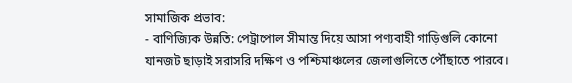সামাজিক প্রভাব:
- বাণিজ্যিক উন্নতি: পেট্রাপোল সীমান্ত দিয়ে আসা পণ্যবাহী গাড়িগুলি কোনো যানজট ছাড়াই সরাসরি দক্ষিণ ও পশ্চিমাঞ্চলের জেলাগুলিতে পৌঁছাতে পারবে।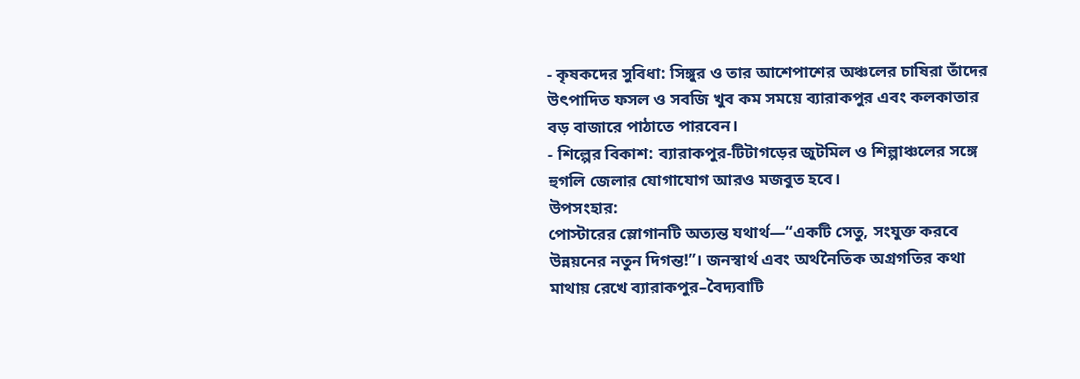- কৃষকদের সুবিধা: সিঙ্গুর ও তার আশেপাশের অঞ্চলের চাষিরা তাঁদের উৎপাদিত ফসল ও সবজি খুব কম সময়ে ব্যারাকপুর এবং কলকাতার বড় বাজারে পাঠাতে পারবেন।
- শিল্পের বিকাশ: ব্যারাকপুর-টিটাগড়ের জুটমিল ও শিল্পাঞ্চলের সঙ্গে হুগলি জেলার যোগাযোগ আরও মজবুত হবে।
উপসংহার:
পোস্টারের স্লোগানটি অত্যন্ত যথার্থ—“একটি সেতু, সংযুক্ত করবে উন্নয়নের নতুন দিগন্ত!”। জনস্বার্থ এবং অর্থনৈতিক অগ্রগতির কথা মাথায় রেখে ব্যারাকপুর–বৈদ্যবাটি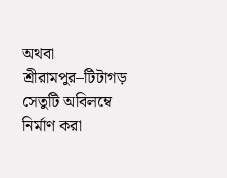অথবা শ্রীরামপুর–টিটাগড় সেতুটি অবিলম্বে নির্মাণ করা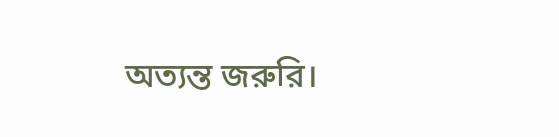অত্যন্ত জরুরি।